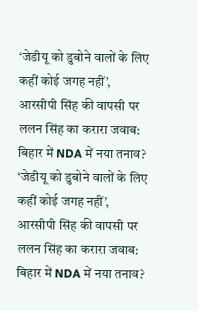‘जेडीयू को डुबोने वालों के लिए कहीं कोई जगह नहीं’, आरसीपी सिंह की वापसी पर ललन सिंह का करारा जवाब: बिहार में NDA में नया तनाव?
‘जेडीयू को डुबोने वालों के लिए कहीं कोई जगह नहीं’, आरसीपी सिंह की वापसी पर ललन सिंह का करारा जवाब: बिहार में NDA में नया तनाव?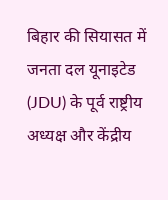बिहार की सियासत में जनता दल यूनाइटेड (JDU) के पूर्व राष्ट्रीय अध्यक्ष और केंद्रीय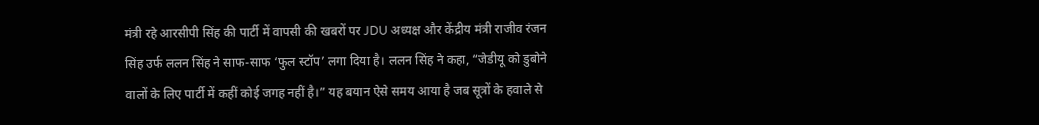मंत्री रहे आरसीपी सिंह की पार्टी में वापसी की खबरों पर JDU अध्यक्ष और केंद्रीय मंत्री राजीव रंजन सिंह उर्फ ललन सिंह ने साफ-साफ ‘फुल स्टॉप’ लगा दिया है। ललन सिंह ने कहा, “जेडीयू को डुबोने वालों के लिए पार्टी में कहीं कोई जगह नहीं है।” यह बयान ऐसे समय आया है जब सूत्रों के हवाले से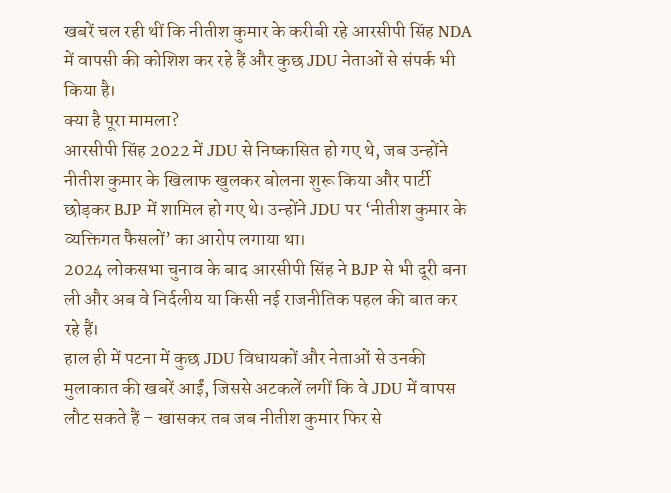खबरें चल रही थीं कि नीतीश कुमार के करीबी रहे आरसीपी सिंह NDA में वापसी की कोशिश कर रहे हैं और कुछ JDU नेताओं से संपर्क भी किया है।
क्या है पूरा मामला?
आरसीपी सिंह 2022 में JDU से निष्कासित हो गए थे, जब उन्होंने नीतीश कुमार के खिलाफ खुलकर बोलना शुरू किया और पार्टी छोड़कर BJP में शामिल हो गए थे। उन्होंने JDU पर ‘नीतीश कुमार के व्यक्तिगत फैसलों’ का आरोप लगाया था।
2024 लोकसभा चुनाव के बाद आरसीपी सिंह ने BJP से भी दूरी बना ली और अब वे निर्दलीय या किसी नई राजनीतिक पहल की बात कर रहे हैं।
हाल ही में पटना में कुछ JDU विधायकों और नेताओं से उनकी मुलाकात की खबरें आईं, जिससे अटकलें लगीं कि वे JDU में वापस लौट सकते हैं – खासकर तब जब नीतीश कुमार फिर से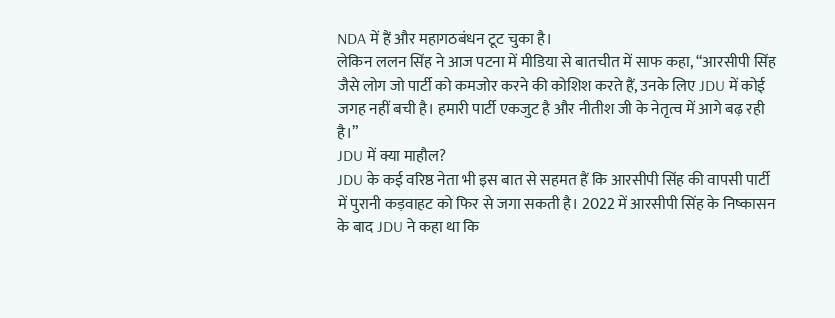NDA में हैं और महागठबंधन टूट चुका है।
लेकिन ललन सिंह ने आज पटना में मीडिया से बातचीत में साफ कहा, “आरसीपी सिंह जैसे लोग जो पार्टी को कमजोर करने की कोशिश करते हैं, उनके लिए JDU में कोई जगह नहीं बची है। हमारी पार्टी एकजुट है और नीतीश जी के नेतृत्व में आगे बढ़ रही है।”
JDU में क्या माहौल?
JDU के कई वरिष्ठ नेता भी इस बात से सहमत हैं कि आरसीपी सिंह की वापसी पार्टी में पुरानी कड़वाहट को फिर से जगा सकती है। 2022 में आरसीपी सिंह के निष्कासन के बाद JDU ने कहा था कि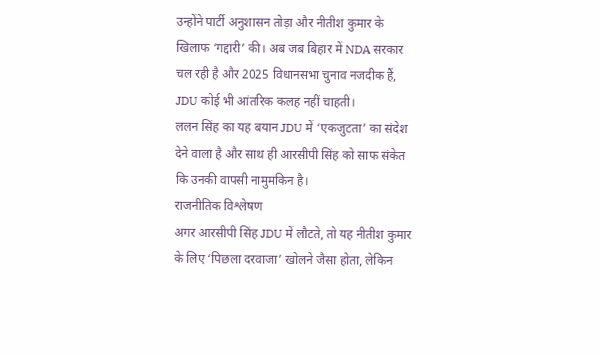उन्होंने पार्टी अनुशासन तोड़ा और नीतीश कुमार के खिलाफ ‘गद्दारी’ की। अब जब बिहार में NDA सरकार चल रही है और 2025 विधानसभा चुनाव नजदीक हैं, JDU कोई भी आंतरिक कलह नहीं चाहती।
ललन सिंह का यह बयान JDU में ‘एकजुटता’ का संदेश देने वाला है और साथ ही आरसीपी सिंह को साफ संकेत कि उनकी वापसी नामुमकिन है।
राजनीतिक विश्लेषण
अगर आरसीपी सिंह JDU में लौटते, तो यह नीतीश कुमार के लिए ‘पिछला दरवाजा’ खोलने जैसा होता, लेकिन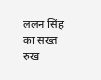ललन सिंह का सख्त रुख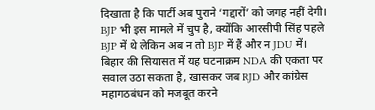दिखाता है कि पार्टी अब पुराने ‘गद्दारों’ को जगह नहीं देगी।
BJP भी इस मामले में चुप है, क्योंकि आरसीपी सिंह पहले BJP में थे लेकिन अब न तो BJP में हैं और न JDU में।
बिहार की सियासत में यह घटनाक्रम NDA की एकता पर सवाल उठा सकता है, खासकर जब RJD और कांग्रेस महागठबंधन को मजबूत करने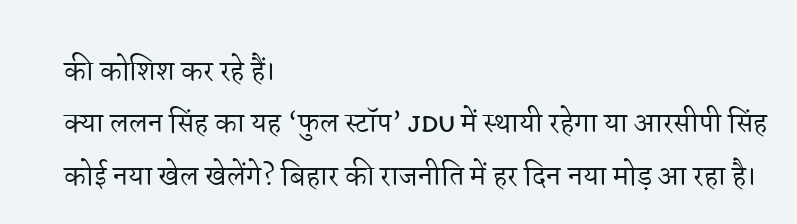की कोशिश कर रहे हैं।
क्या ललन सिंह का यह ‘फुल स्टॉप’ JDU में स्थायी रहेगा या आरसीपी सिंह कोई नया खेल खेलेंगे? बिहार की राजनीति में हर दिन नया मोड़ आ रहा है।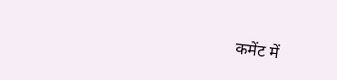कमेंट में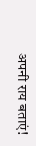अपनी राय बताएं!